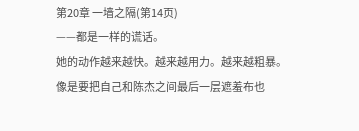第20章 一墙之隔(第14页)
——都是一样的谎话。
她的动作越来越快。越来越用力。越来越粗暴。
像是要把自己和陈杰之间最后一层遮羞布也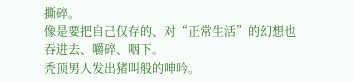撕碎。
像是要把自己仅存的、对“正常生活”的幻想也吞进去、嚼碎、咽下。
秃顶男人发出猪叫般的呻吟。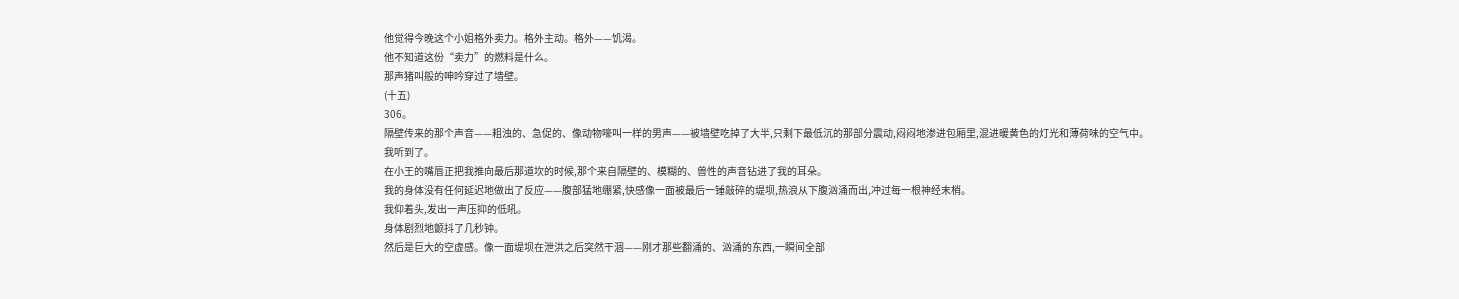他觉得今晚这个小姐格外卖力。格外主动。格外——饥渴。
他不知道这份“卖力”的燃料是什么。
那声猪叫般的呻吟穿过了墙壁。
(十五)
306。
隔壁传来的那个声音——粗浊的、急促的、像动物嚎叫一样的男声——被墙壁吃掉了大半,只剩下最低沉的那部分震动,闷闷地渗进包厢里,混进暖黄色的灯光和薄荷味的空气中。
我听到了。
在小王的嘴唇正把我推向最后那道坎的时候,那个来自隔壁的、模糊的、兽性的声音钻进了我的耳朵。
我的身体没有任何延迟地做出了反应——腹部猛地绷紧,快感像一面被最后一锤敲碎的堤坝,热浪从下腹汹涌而出,冲过每一根神经末梢。
我仰着头,发出一声压抑的低吼。
身体剧烈地颤抖了几秒钟。
然后是巨大的空虚感。像一面堤坝在泄洪之后突然干涸——刚才那些翻涌的、汹涌的东西,一瞬间全部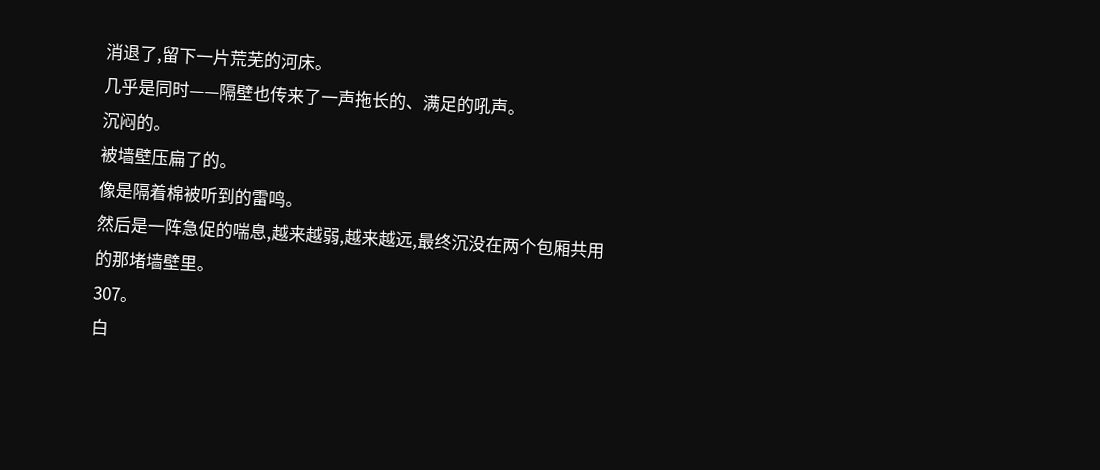消退了,留下一片荒芜的河床。
几乎是同时——隔壁也传来了一声拖长的、满足的吼声。
沉闷的。
被墙壁压扁了的。
像是隔着棉被听到的雷鸣。
然后是一阵急促的喘息,越来越弱,越来越远,最终沉没在两个包厢共用的那堵墙壁里。
307。
白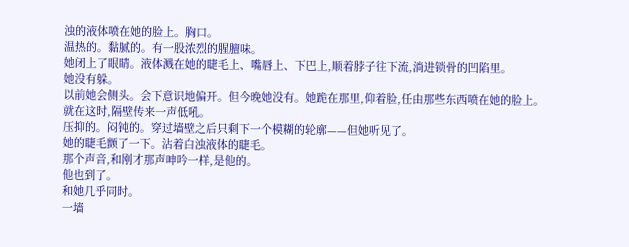浊的液体喷在她的脸上。胸口。
温热的。黏腻的。有一股浓烈的腥膻味。
她闭上了眼睛。液体溅在她的睫毛上、嘴唇上、下巴上,顺着脖子往下流,淌进锁骨的凹陷里。
她没有躲。
以前她会侧头。会下意识地偏开。但今晚她没有。她跪在那里,仰着脸,任由那些东西喷在她的脸上。
就在这时,隔壁传来一声低吼。
压抑的。闷钝的。穿过墙壁之后只剩下一个模糊的轮廓——但她听见了。
她的睫毛颤了一下。沾着白浊液体的睫毛。
那个声音,和刚才那声呻吟一样,是他的。
他也到了。
和她几乎同时。
一墙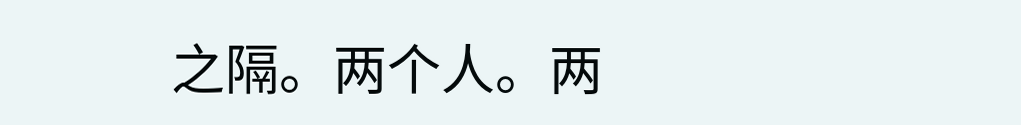之隔。两个人。两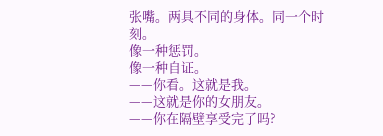张嘴。两具不同的身体。同一个时刻。
像一种惩罚。
像一种自证。
——你看。这就是我。
——这就是你的女朋友。
——你在隔壁享受完了吗?